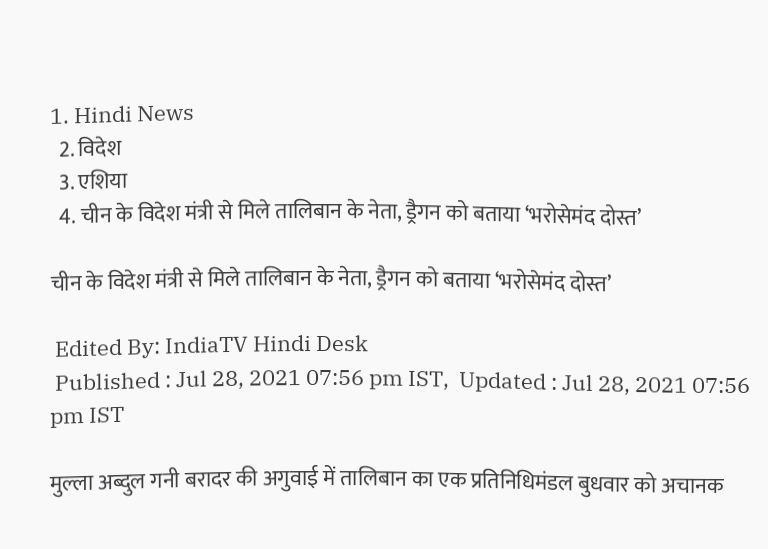1. Hindi News
  2. विदेश
  3. एशिया
  4. चीन के विदेश मंत्री से मिले तालिबान के नेता, ड्रैगन को बताया ‘भरोसेमंद दोस्त’

चीन के विदेश मंत्री से मिले तालिबान के नेता, ड्रैगन को बताया ‘भरोसेमंद दोस्त’

 Edited By: IndiaTV Hindi Desk
 Published : Jul 28, 2021 07:56 pm IST,  Updated : Jul 28, 2021 07:56 pm IST

मुल्ला अब्दुल गनी बरादर की अगुवाई में तालिबान का एक प्रतिनिधिमंडल बुधवार को अचानक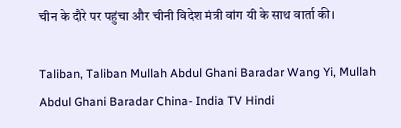चीन के दौरे पर पहुंचा और चीनी विदेश मंत्री वांग यी के साथ वार्ता की।

Taliban, Taliban Mullah Abdul Ghani Baradar Wang Yi, Mullah Abdul Ghani Baradar China- India TV Hindi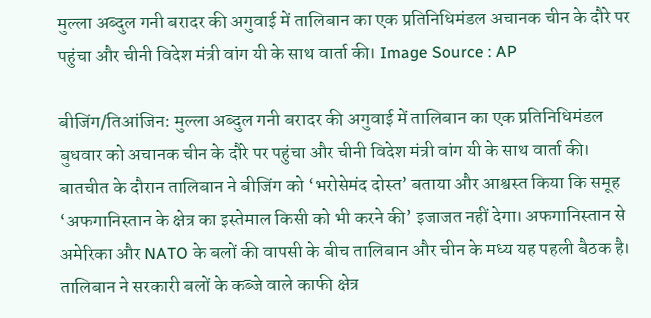मुल्ला अब्दुल गनी बरादर की अगुवाई में तालिबान का एक प्रतिनिधिमंडल अचानक चीन के दौरे पर पहुंचा और चीनी विदेश मंत्री वांग यी के साथ वार्ता की। Image Source : AP

बीजिंग/तिआंजिन: मुल्ला अब्दुल गनी बरादर की अगुवाई में तालिबान का एक प्रतिनिधिमंडल बुधवार को अचानक चीन के दौरे पर पहुंचा और चीनी विदेश मंत्री वांग यी के साथ वार्ता की। बातचीत के दौरान तालिबान ने बीजिंग को ‘भरोसेमंद दोस्त’ बताया और आश्वस्त किया कि समूह ‘अफगानिस्तान के क्षेत्र का इस्तेमाल किसी को भी करने की’ इजाजत नहीं देगा। अफगानिस्तान से अमेरिका और NATO के बलों की वापसी के बीच तालिबान और चीन के मध्य यह पहली बैठक है। तालिबान ने सरकारी बलों के कब्जे वाले काफी क्षेत्र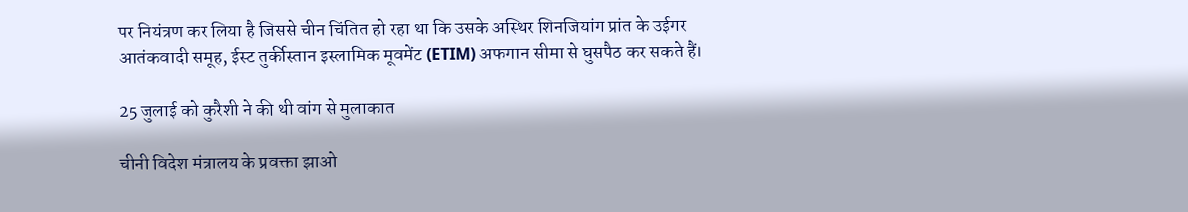पर नियंत्रण कर लिया है जिससे चीन चिंतित हो रहा था कि उसके अस्थिर शिनजियांग प्रांत के उईगर आतंकवादी समूह, ईस्ट तुर्कीस्तान इस्लामिक मूवमेंट (ETIM) अफगान सीमा से घुसपैठ कर सकते हैं।

25 जुलाई को कुरैशी ने की थी वांग से मुलाकात

चीनी विदेश मंत्रालय के प्रवक्ता झाओ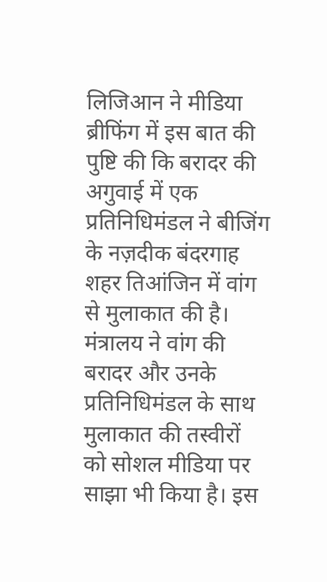लिजिआन ने मीडिया ब्रीफिंग में इस बात की पुष्टि की कि बरादर की अगुवाई में एक प्रतिनिधिमंडल ने बीजिंग के नज़दीक बंदरगाह शहर तिआंजिन में वांग से मुलाकात की है। मंत्रालय ने वांग की बरादर और उनके प्रतिनिधिमंडल के साथ मुलाकात की तस्वीरों को सोशल मीडिया पर साझा भी किया है। इस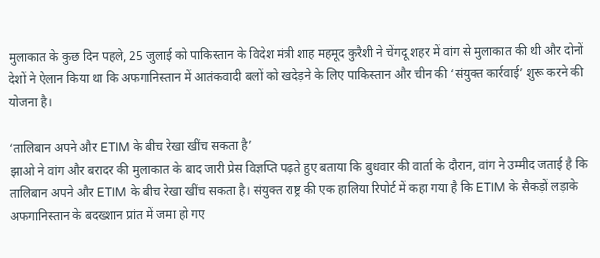मुलाकात के कुछ दिन पहले, 25 जुलाई को पाकिस्तान के विदेश मंत्री शाह महमूद कुरैशी ने चेंगदू शहर में वांग से मुलाकात की थी और दोनों देशों ने ऐलान किया था कि अफगानिस्तान में आतंकवादी बलों को खदेड़ने के लिए पाकिस्तान और चीन की ‘संयुक्त कार्रवाई’ शुरू करने की योजना है।

‘तालिबान अपने और ETIM के बीच रेखा खींच सकता है’
झाओ ने वांग और बरादर की मुलाकात के बाद जारी प्रेस विज्ञप्ति पढ़ते हुए बताया कि बुधवार की वार्ता के दौरान, वांग ने उम्मीद जताई है कि तालिबान अपने और ETIM के बीच रेखा खींच सकता है। संयुक्त राष्ट्र की एक हालिया रिपोर्ट में कहा गया है कि ETIM के सैकड़ों लड़ाके अफगानिस्तान के बदख्शान प्रांत में जमा हो गए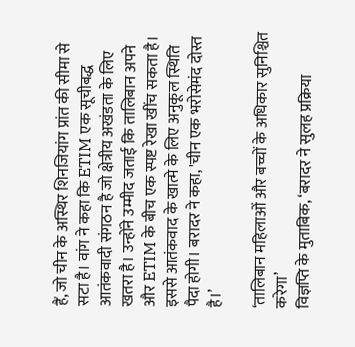हैं, जो चीन के अस्थिर शिनजियांग प्रांत की सीमा से सटा है। वांग ने कहा कि ETIM एक सूचीबद्ध आतंकवादी संगठन है जो क्षेत्रीय अखंडता के लिए खतरा है। उन्होंने उम्मीद जताई कि तालिबान अपने और ETIM के बीच एक स्पष्ट रेखा खींच सकता है। इससे आतंकवाद के खात्मे के लिए अनुकूल स्थिति पैदा होगी। बरादर ने कहा, 'चीन एक भरोसेमंद दोस्त है।’

‘तालिबान महिलाओं और बच्चों के अधिकार सुनिश्चित करेगा’
विज्ञप्ति के मुताबिक, ‘बरादर ने सुलह प्रक्रिया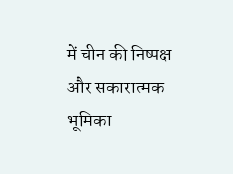में चीन की निष्पक्ष और सकारात्मक भूमिका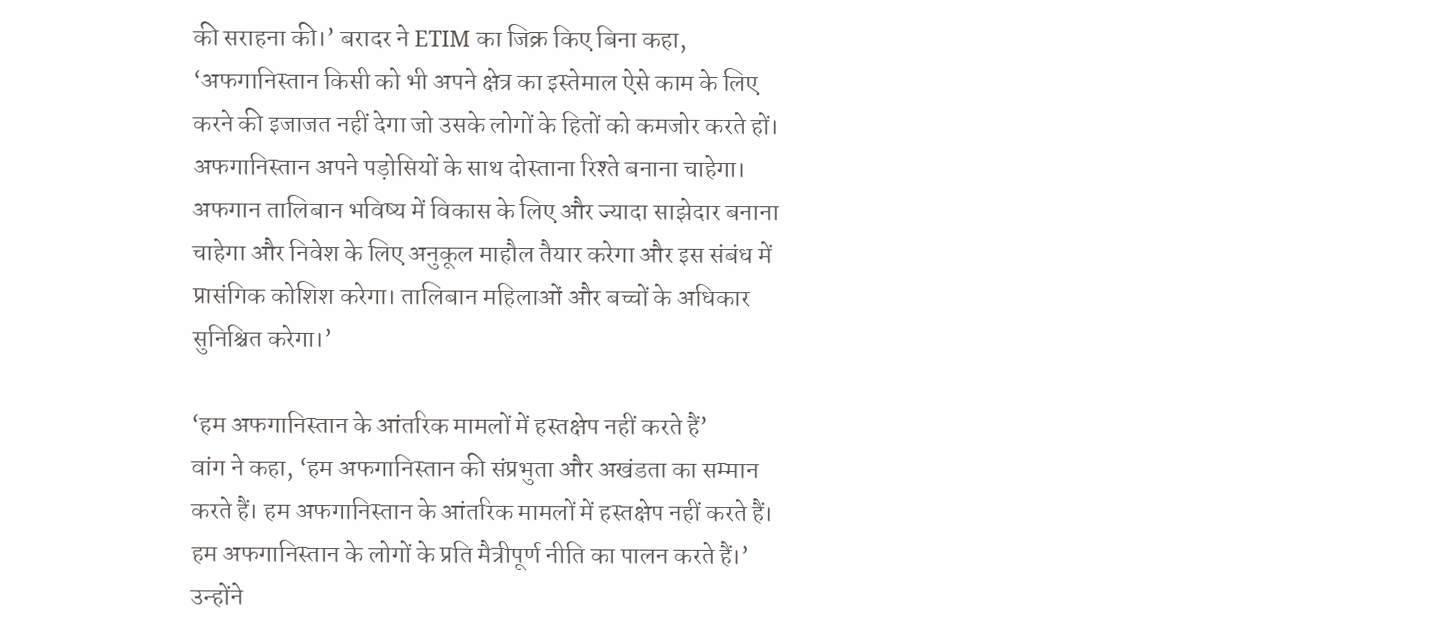की सराहना की।’ बरादर ने ETIM का जिक्र किए बिना कहा, ‘अफगानिस्तान किसी को भी अपने क्षेत्र का इस्तेमाल ऐसे काम के लिए करने की इजाजत नहीं देगा जो उसके लोगों के हितों को कमजोर करते हों। अफगानिस्तान अपने पड़ोसियों के साथ दोस्ताना रिश्ते बनाना चाहेगा। अफगान तालिबान भविष्य में विकास के लिए और ज्यादा साझेदार बनाना चाहेगा और निवेश के लिए अनुकूल माहौल तैयार करेगा और इस संबंध में प्रासंगिक कोशिश करेगा। तालिबान महिलाओं और बच्चों के अधिकार सुनिश्चित करेगा।’

‘हम अफगानिस्तान के आंतरिक मामलों में हस्तक्षेप नहीं करते हैं’
वांग ने कहा, ‘हम अफगानिस्तान की संप्रभुता और अखंडता का सम्मान करते हैं। हम अफगानिस्तान के आंतरिक मामलों में हस्तक्षेप नहीं करते हैं। हम अफगानिस्तान के लोगों के प्रति मैत्रीपूर्ण नीति का पालन करते हैं।’ उन्होंने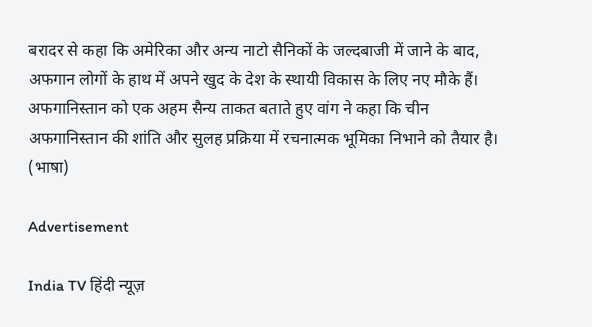बरादर से कहा कि अमेरिका और अन्य नाटो सैनिकों के जल्दबाजी में जाने के बाद, अफगान लोगों के हाथ में अपने खुद के देश के स्थायी विकास के लिए नए मौके हैं। अफगानिस्तान को एक अहम सैन्य ताकत बताते हुए वांग ने कहा कि चीन अफगानिस्तान की शांति और सुलह प्रक्रिया में रचनात्मक भूमिका निभाने को तैयार है। (भाषा)

Advertisement

India TV हिंदी न्यूज़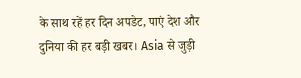के साथ रहें हर दिन अपडेट, पाएं देश और दुनिया की हर बड़ी खबर। Asia से जुड़ी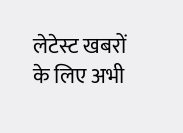लेटेस्ट खबरों के लिए अभी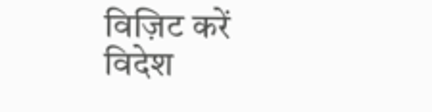विज़िट करें विदेश